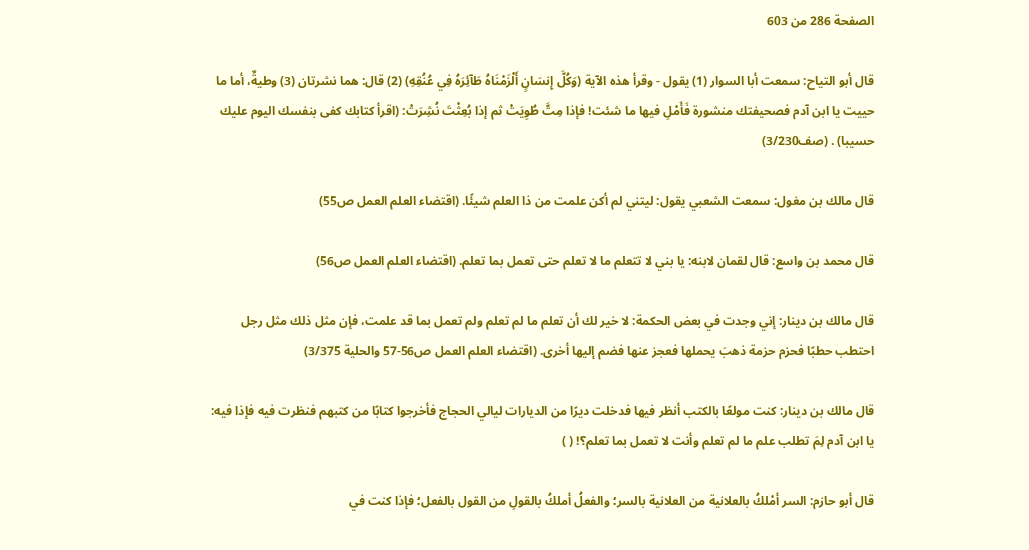الصفحة 286 من 603

قال أبو التياح: سمعت أبا السوار (1) يقول - وقرأ هذه الآية (وَكُلَّ إِنسَانٍ أَلْزَمْنَاهُ طَآئِرَهُ فِي عُنُقِهِ) (2) قال: هما نشرتان (3) وطيةٌ، أما ما حييت يا ابن آدم فصحيفتك منشورة فَأَمْلِ فيها ما شئت! فإذا مِتَّ طُوِيَتْ ثم إذا بُعِثْتَ نُشِرَتْ: (اقرأ كتابك كفى بنفسك اليوم عليك حسيبا) . (صف3/230)

قال مالك بن مغول: سمعت الشعبي يقول: ليتني لم أكن علمت من ذا العلم شيئًا. (اقتضاء العلم العمل ص55)

قال محمد بن واسع: قال لقمان لابنه: يا بني لا تتعلم ما لا تعلم حتى تعمل بما تعلم. (اقتضاء العلم العمل ص56)

قال مالك بن دينار: إني وجدت في بعض الحكمة: لا خير لك أن تعلم ما لم تعلم ولم تعمل بما قد علمت، فإن مثل ذلك مثل رجل احتطب حطبًا فحزم حزمة ذهبَ يحملها فعجز عنها فضم إليها أخرى. (اقتضاء العلم العمل ص56-57 والحلية 3/375)

قال مالك بن دينار: كنت مولعًا بالكتب أنظر فيها فدخلت ديرًا من الديارات ليالي الحجاج فأخرجوا كتابًا من كتبهم فنظرت فيه فإذا فيه: يا ابن آدم لِمَ تطلب علم ما لم تعلم وأنت لا تعمل بما تعلم؟! ( )

قال أبو حازم: السر أمْلكُ بالعلانية من العلانية بالسر؛ والفعلُ أملكُ بالقولِ من القول بالفعل؛ فإذا كنت في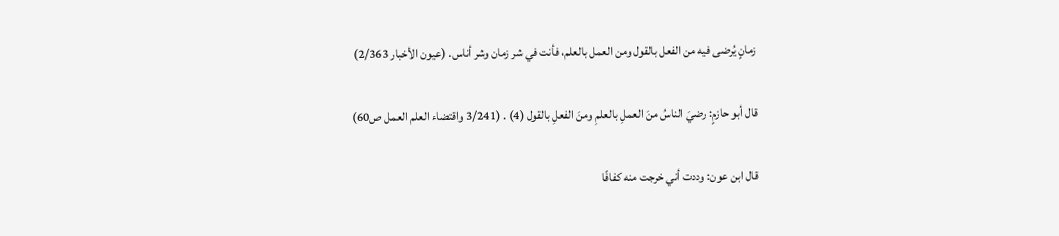زمانٍ يُرضى فيه من الفعل بالقول ومن العمل بالعلم، فأنت في شر زمان وشر أناس. (عيون الأخبار 2/363)

قال أبو حازمٍ: رضيَ الناسُ منَ العملِ بالعلمِ ومنَ الفعلِ بالقول (4) . (3/241 واقتضاء العلم العمل ص60)

قال ابن عون: وددت أني خرجت منه كفافًا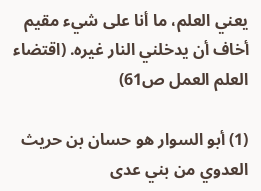يعني العلم، ما أنا على شيء مقيم أخاف أن يدخلني النار غيره. (اقتضاء العلم العمل ص61)

(1) أبو السوار هو حسان بن حريث العدوي من بني عدى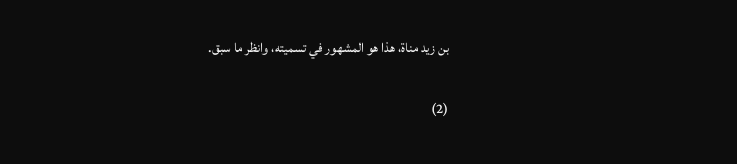بن زيد مناة، هذا هو المشهور في تسميته، وانظر ما سبق.

(2)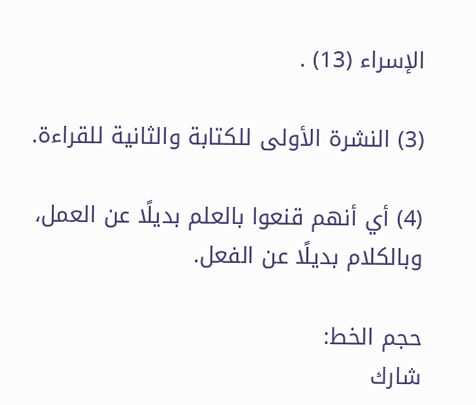الإسراء (13) .

(3) النشرة الأولى للكتابة والثانية للقراءة.

(4) أي أنهم قنعوا بالعلم بديلًا عن العمل، وبالكلام بديلًا عن الفعل.

حجم الخط:
شارك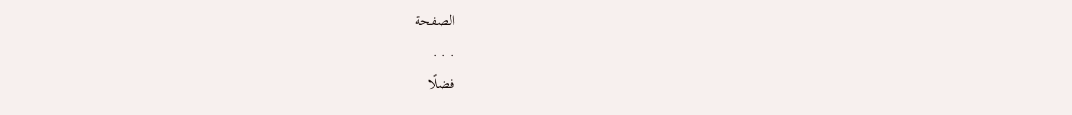الصفحة
. . .
فضلًا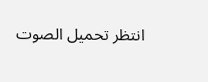انتظر تحميل الصوت